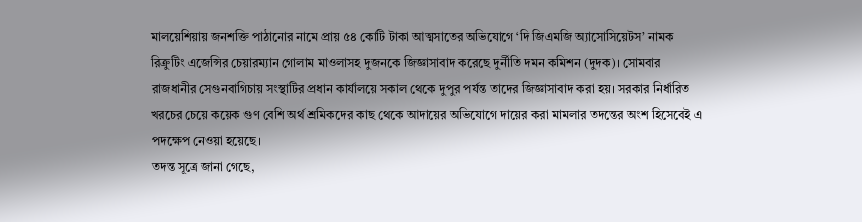মালয়েশিয়ায় জনশক্তি পাঠানোর নামে প্রায় ৫৪ কোটি টাকা আত্মসাতের অভিযোগে ‘দি জিএমজি অ্যাসোসিয়েটস’ নামক রিক্রুটিং এজেন্সির চেয়ারম্যান গোলাম মাওলাসহ দুজনকে জিজ্ঞাসাবাদ করেছে দুর্নীতি দমন কমিশন (দুদক)। সোমবার রাজধানীর সেগুনবাগিচায় সংস্থাটির প্রধান কার্যালয়ে সকাল থেকে দুপুর পর্যন্ত তাদের জিজ্ঞাসাবাদ করা হয়। সরকার নির্ধারিত খরচের চেয়ে কয়েক গুণ বেশি অর্থ শ্রমিকদের কাছ থেকে আদায়ের অভিযোগে দায়ের করা মামলার তদন্তের অংশ হিসেবেই এ পদক্ষেপ নেওয়া হয়েছে।
তদন্ত সূত্রে জানা গেছে,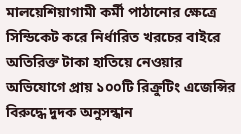মালয়েশিয়াগামী কর্মী পাঠানোর ক্ষেত্রে সিন্ডিকেট করে নির্ধারিত খরচের বাইরে অতিরিক্ত টাকা হাতিয়ে নেওয়ার অভিযোগে প্রায় ১০০টি রিক্রুটিং এজেন্সির বিরুদ্ধে দুদক অনুসন্ধান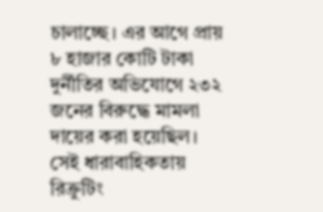চালাচ্ছে। এর আগে প্রায় ৮ হাজার কোটি টাকা দুর্নীতির অভিযোগে ২৩২ জনের বিরুদ্ধে মামলা দায়ের করা হয়েছিল। সেই ধারাবাহিকতায় রিক্রুটিং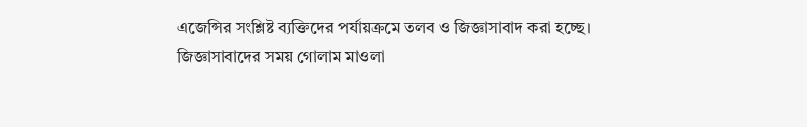এজেন্সির সংশ্লিষ্ট ব্যক্তিদের পর্যায়ক্রমে তলব ও জিজ্ঞাসাবাদ করা হচ্ছে।
জিজ্ঞাসাবাদের সময় গোলাম মাওলা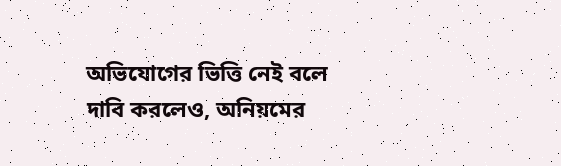অভিযোগের ভিত্তি নেই বলে দাবি করলেও, অনিয়মের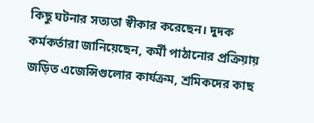কিছু ঘটনার সত্যতা স্বীকার করেছেন। দুদক কর্মকর্তারা জানিয়েছেন, কর্মী পাঠানোর প্রক্রিয়ায় জড়িত এজেন্সিগুলোর কার্যক্রম, শ্রমিকদের কাছ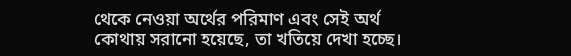থেকে নেওয়া অর্থের পরিমাণ এবং সেই অর্থ কোথায় সরানো হয়েছে, তা খতিয়ে দেখা হচ্ছে।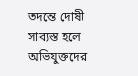তদন্তে দোষী সাব্যস্ত হলে অভিযুক্তদের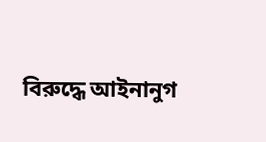বিরুদ্ধে আইনানুগ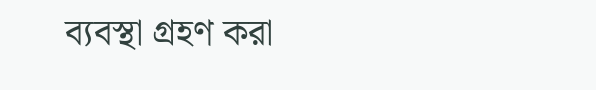ব্যবস্থা গ্রহণ করা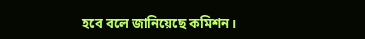হবে বলে জানিয়েছে কমিশন।